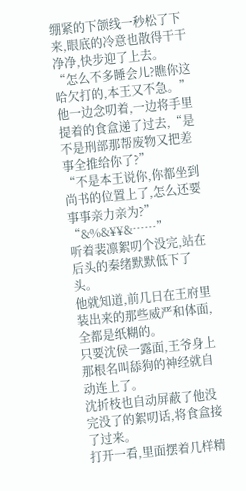绷紧的下颌线一秒松了下来,眼底的冷意也散得干干净净,快步迎了上去。
“怎么不多睡会儿?瞧你这哈欠打的,本王又不急。”
他一边念叨着,一边将手里提着的食盒递了过去,“是不是刑部那帮废物又把差事全推给你了?”
“不是本王说你,你都坐到尚书的位置上了,怎么还要事事亲力亲为?”
“&%&¥¥&……”
听着裴凛絮叨个没完,站在后头的秦绪默默低下了头。
他就知道,前几日在王府里装出来的那些威严和体面,全都是纸糊的。
只要沈侯一露面,王爷身上那根名叫舔狗的神经就自动连上了。
沈折枝也自动屏蔽了他没完没了的絮叨话,将食盒接了过来。
打开一看,里面摆着几样精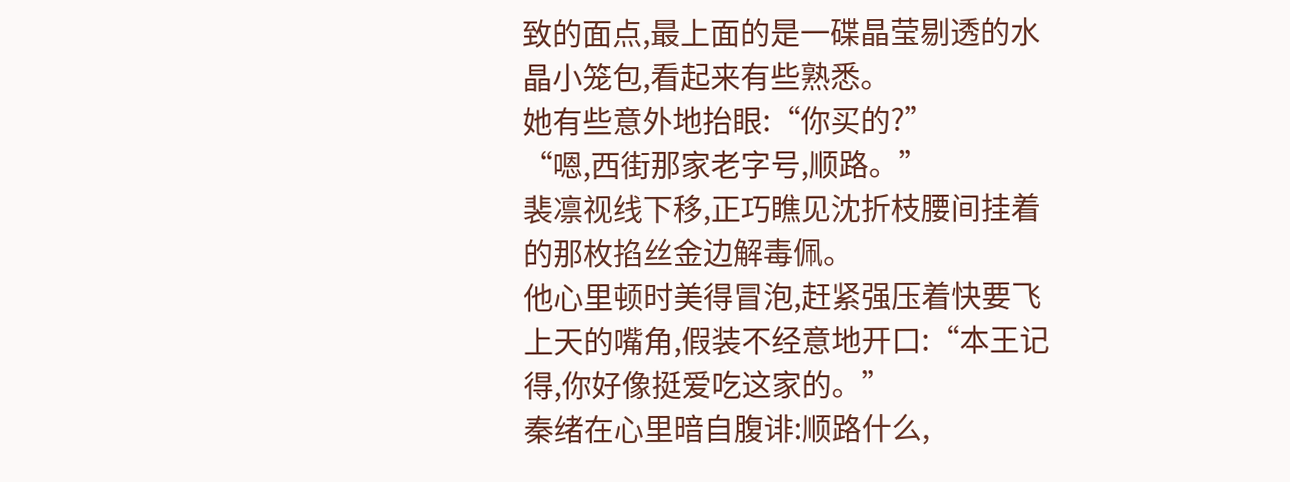致的面点,最上面的是一碟晶莹剔透的水晶小笼包,看起来有些熟悉。
她有些意外地抬眼:“你买的?”
“嗯,西街那家老字号,顺路。”
裴凛视线下移,正巧瞧见沈折枝腰间挂着的那枚掐丝金边解毒佩。
他心里顿时美得冒泡,赶紧强压着快要飞上天的嘴角,假装不经意地开口:“本王记得,你好像挺爱吃这家的。”
秦绪在心里暗自腹诽:顺路什么,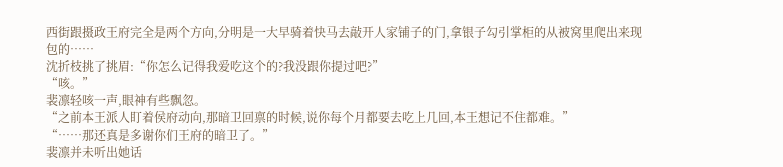西街跟摄政王府完全是两个方向,分明是一大早骑着快马去敲开人家铺子的门,拿银子勾引掌柜的从被窝里爬出来现包的……
沈折枝挑了挑眉:“你怎么记得我爱吃这个的?我没跟你提过吧?”
“咳。”
裴凛轻咳一声,眼神有些飘忽。
“之前本王派人盯着侯府动向,那暗卫回禀的时候,说你每个月都要去吃上几回,本王想记不住都难。”
“……那还真是多谢你们王府的暗卫了。”
裴凛并未听出她话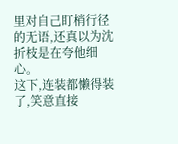里对自己盯梢行径的无语,还真以为沈折枝是在夸他细心。
这下,连装都懒得装了,笑意直接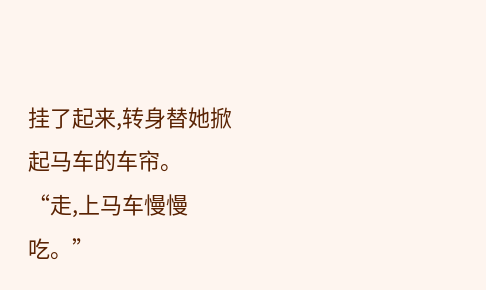挂了起来,转身替她掀起马车的车帘。
“走,上马车慢慢吃。”